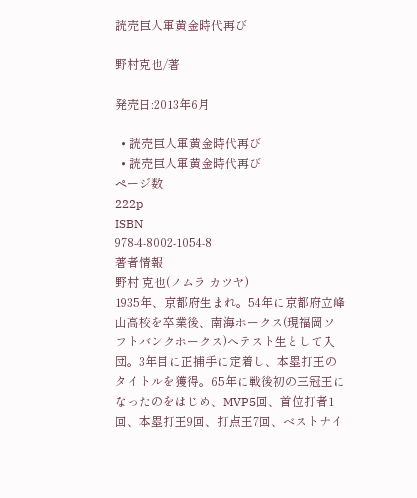読売巨人軍黄金時代再び

野村克也/著

発売日:2013年6月

  • 読売巨人軍黄金時代再び
  • 読売巨人軍黄金時代再び
ページ数
222p
ISBN
978-4-8002-1054-8
著者情報
野村 克也(ノムラ カツヤ)
1935年、京都府生まれ。54年に京都府立峰山高校を卒業後、南海ホークス(現福岡ソフトバンクホークス)へテスト生として入団。3年目に正捕手に定着し、本塁打王のタイトルを獲得。65年に戦後初の三冠王になったのをはじめ、MVP5回、首位打者1回、本塁打王9回、打点王7回、ベストナイ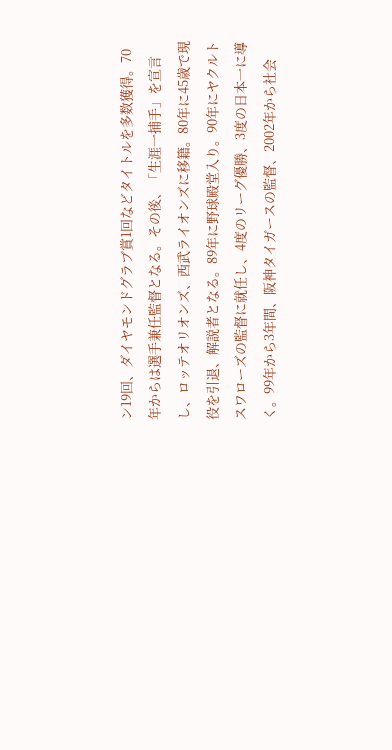ン19回、ダイヤモンドグラブ賞1回などタイトルを多数獲得。70年からは選手兼任監督となる。その後、「生涯一捕手」を宣言し、ロッテオリオンズ、西武ライオンズに移籍。80年に45歳で現役を引退、解説者となる。89年に野球殿堂入り。90年にヤクルトスワローズの監督に就任し、4度のリーグ優勝、3度の日本一に導く。99年から3年間、阪神タイガースの監督、2002年から社会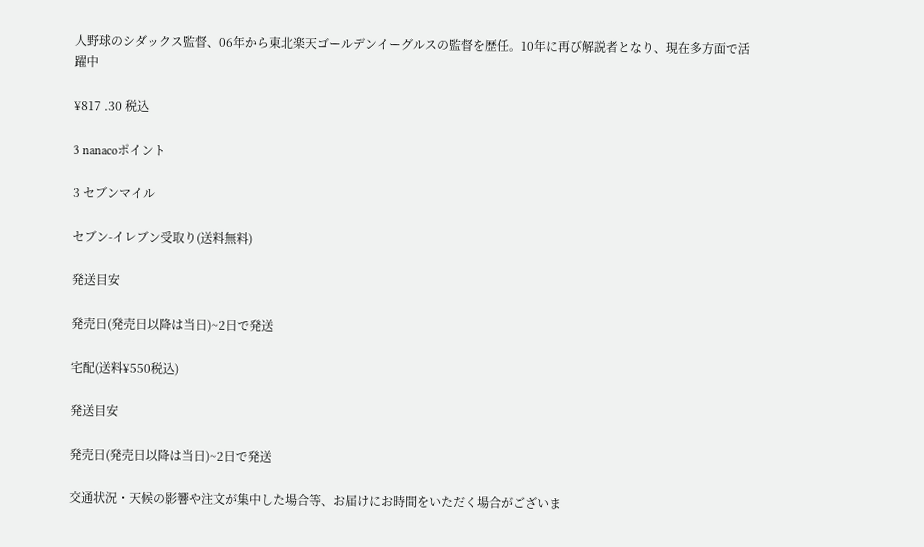人野球のシダックス監督、06年から東北楽天ゴールデンイーグルスの監督を歴任。10年に再び解説者となり、現在多方面で活躍中

¥817 .30 税込

3 nanacoポイント

3 セブンマイル

セブン-イレブン受取り(送料無料)

発送目安

発売日(発売日以降は当日)~2日で発送

宅配(送料¥550税込)

発送目安

発売日(発売日以降は当日)~2日で発送

交通状況・天候の影響や注文が集中した場合等、お届けにお時間をいただく場合がございま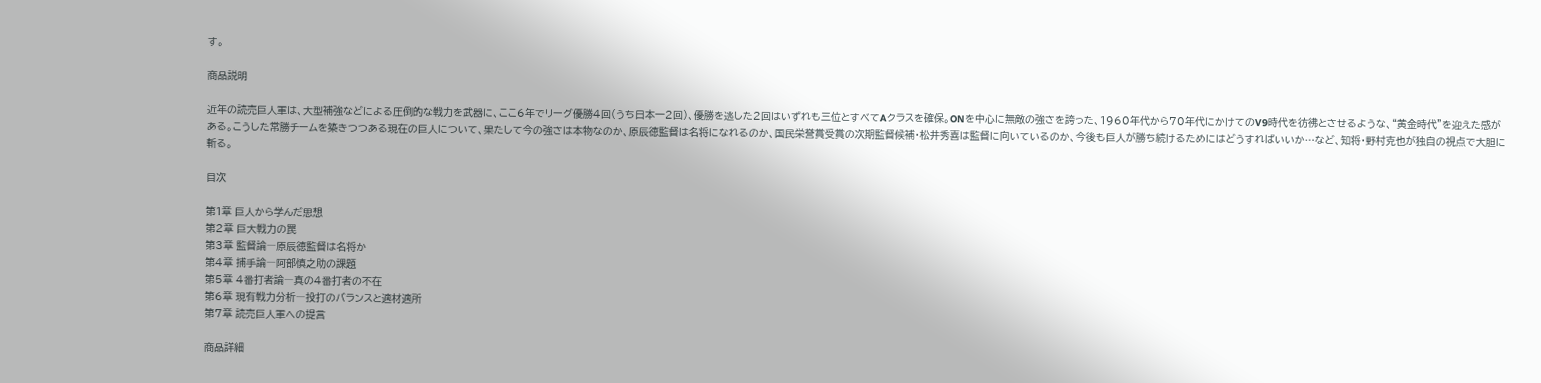す。

商品説明

近年の読売巨人軍は、大型補強などによる圧倒的な戦力を武器に、ここ6年でリーグ優勝4回(うち日本一2回)、優勝を逃した2回はいずれも三位とすべてAクラスを確保。ONを中心に無敵の強さを誇った、1960年代から70年代にかけてのV9時代を彷彿とさせるような、“黄金時代”を迎えた感がある。こうした常勝チームを築きつつある現在の巨人について、果たして今の強さは本物なのか、原辰徳監督は名将になれるのか、国民栄誉賞受賞の次期監督候補・松井秀喜は監督に向いているのか、今後も巨人が勝ち続けるためにはどうすればいいか…など、知将・野村克也が独自の視点で大胆に斬る。

目次

第1章 巨人から学んだ思想
第2章 巨大戦力の罠
第3章 監督論―原辰徳監督は名将か
第4章 捕手論―阿部慎之助の課題
第5章 4番打者論―真の4番打者の不在
第6章 現有戦力分析―投打のバランスと適材適所
第7章 読売巨人軍への提言

商品詳細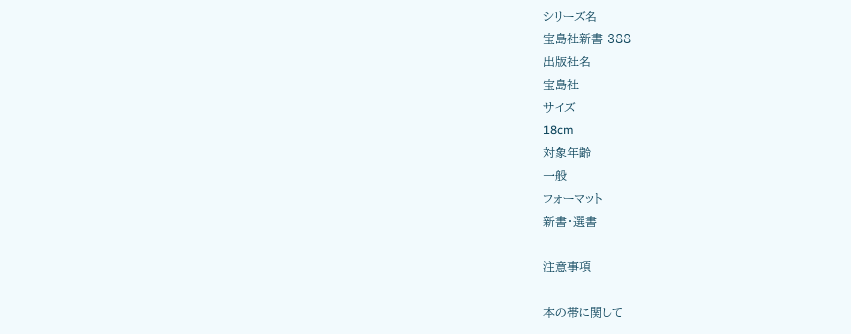シリーズ名
宝島社新書 388
出版社名
宝島社
サイズ
18cm
対象年齢
一般
フォーマット
新書・選書

注意事項

本の帯に関して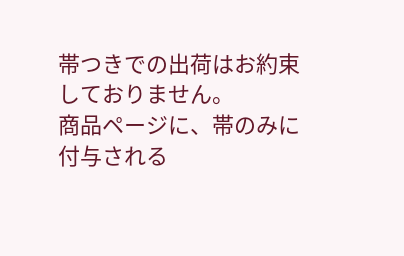帯つきでの出荷はお約束しておりません。
商品ページに、帯のみに付与される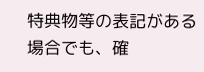特典物等の表記がある場合でも、確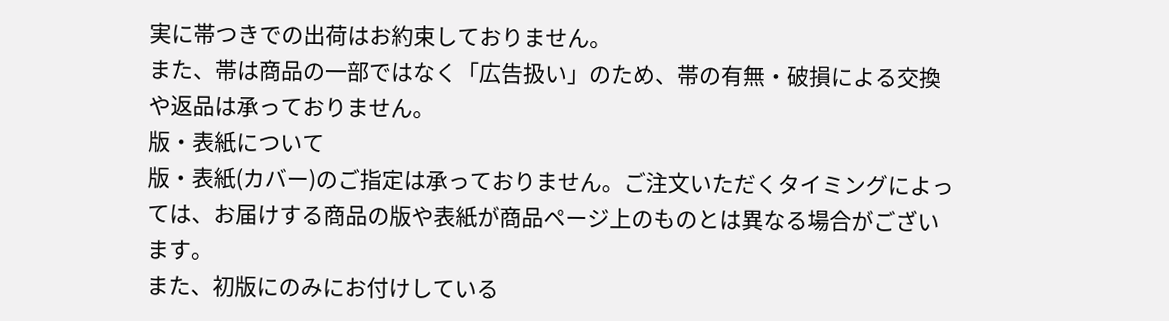実に帯つきでの出荷はお約束しておりません。
また、帯は商品の一部ではなく「広告扱い」のため、帯の有無・破損による交換や返品は承っておりません。
版・表紙について
版・表紙(カバー)のご指定は承っておりません。ご注文いただくタイミングによっては、お届けする商品の版や表紙が商品ページ上のものとは異なる場合がございます。
また、初版にのみにお付けしている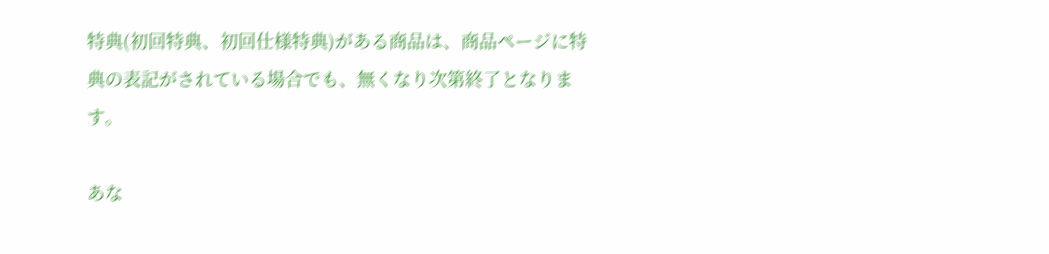特典(初回特典、初回仕様特典)がある商品は、商品ページに特典の表記がされている場合でも、無くなり次第終了となります。

あな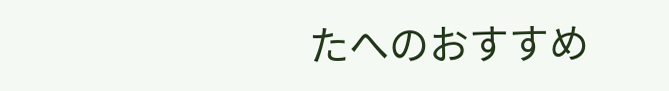たへのおすすめ